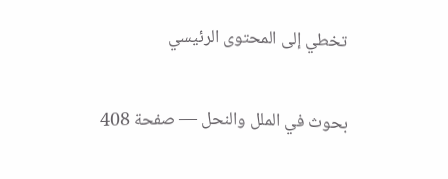تخطي إلى المحتوى الرئيسي

بحوث في الملل والنحل — صفحة 408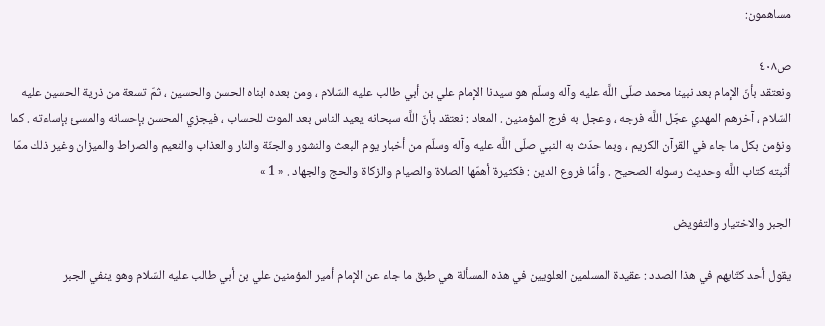مساهمون:

ص٤٠٨
ونعتقد بأنّ الإمام بعد نبينا محمد صلّى اللَّه عليه وآله وسلّم هو سيدنا الإمام علي بن أبي طالب عليه السّلام ، ومن بعده ابناه الحسن والحسين ، ثمّ تسعة من ذرية الحسين عليه السّلام ، آخرهم المهدي عجّل اللَّه فرجه ، وعجل به فرج المؤمنين . المعاد : نعتقد بأنّ اللَّه سبحانه يعيد الناس بعد الموت للحساب ، فيجزي المحسن بإحسانه والمسئ بإساءته . كما ونؤمن بكل ما جاء في القرآن الكريم ، وبما حدّث به النبي صلّى اللَّه عليه وآله وسلّم من أخبار يوم البعث والنشور والجنّة والنار والعذاب والنعيم والصراط والميزان وغير ذلك ممّا أثبته كتاب اللَّه وحديث رسوله الصحيح . وأمّا فروع الدين : فكثيرة أهمّها الصلاة والصيام والزكاة والحج والجهاد . « 1 »

الجبر والاختيار والتفويض

يقول أحد كتّابهم في هذا الصدد : عقيدة المسلمين العلويين في هذه المسألة هي طبق ما جاء عن الإمام أمير المؤمنين علي بن أبي طالب عليه السّلام وهو ينفي الجبر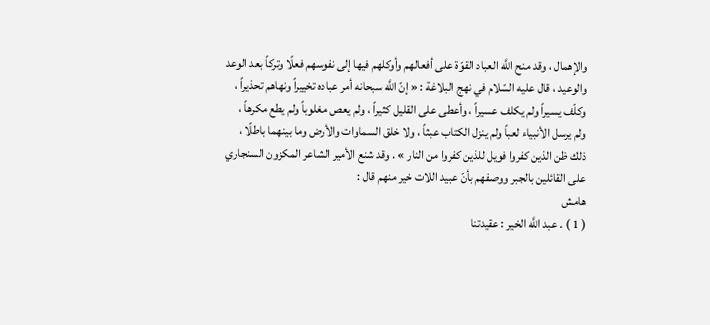والإهمال ، وقد منح اللَّه العباد القوّة على أفعالهم وأوكلهم فيها إلى نفوسهم فعلًا وتركاً بعد الوعد والوعيد ، قال عليه السّلام في نهج البلاغة : « إنّ اللَّه سبحانه أمر عباده تخييراً ونهاهم تحذيراً ، وكلّف يسيراً ولم يكلف عسيراً ، وأعطى على القليل كثيراً ، ولم يعص مغلوباً ولم يطع مكرهاً ، ولم يرسل الأنبياء لعباً ولم ينزل الكتاب عبثاً ، ولا خلق السماوات والأرض وما بينهما باطلًا ، ذلك ظن الذين كفروا فويل للذين كفروا من النار » . وقد شنع الأمير الشاعر المكزون السنجاري على القائلين بالجبر ووصفهم بأنّ عبيد اللات خير منهم قال :
هامش
( 1 ) . عبد اللَّه الخير : عقيدتنا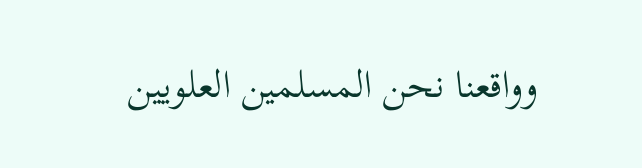وواقعنا نحن المسلمين العلويين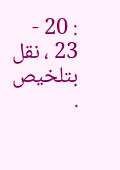: 20 - 23 ، نقل بتلخيص .